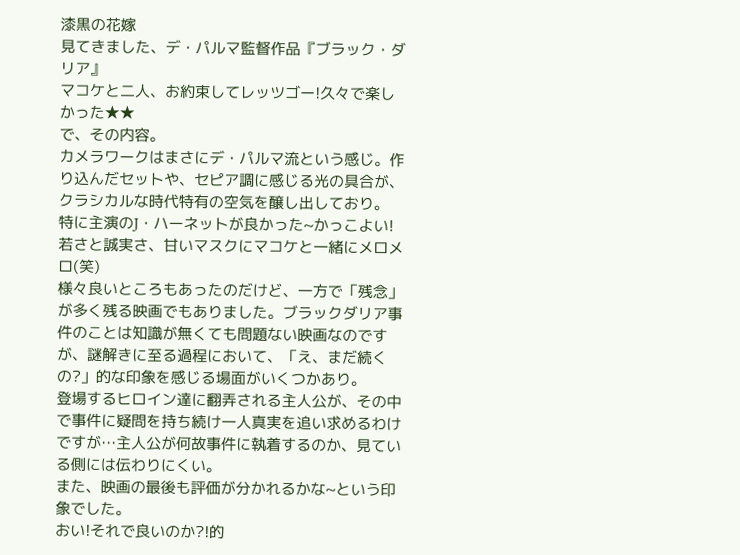漆黒の花嫁
見てきました、デ・パルマ監督作品『ブラック・ダリア』
マコケと二人、お約束してレッツゴー!久々で楽しかった★★
で、その内容。
カメラワークはまさにデ・パルマ流という感じ。作り込んだセットや、セピア調に感じる光の具合が、クラシカルな時代特有の空気を醸し出しており。
特に主演のJ・ハーネットが良かった~かっこよい!
若さと誠実さ、甘いマスクにマコケと一緒にメロメロ(笑)
様々良いところもあったのだけど、一方で「残念」が多く残る映画でもありました。ブラックダリア事件のことは知識が無くても問題ない映画なのですが、謎解きに至る過程において、「え、まだ続くの?」的な印象を感じる場面がいくつかあり。
登場するヒロイン達に翻弄される主人公が、その中で事件に疑問を持ち続け一人真実を追い求めるわけですが…主人公が何故事件に執着するのか、見ている側には伝わりにくい。
また、映画の最後も評価が分かれるかな~という印象でした。
おい!それで良いのか?!的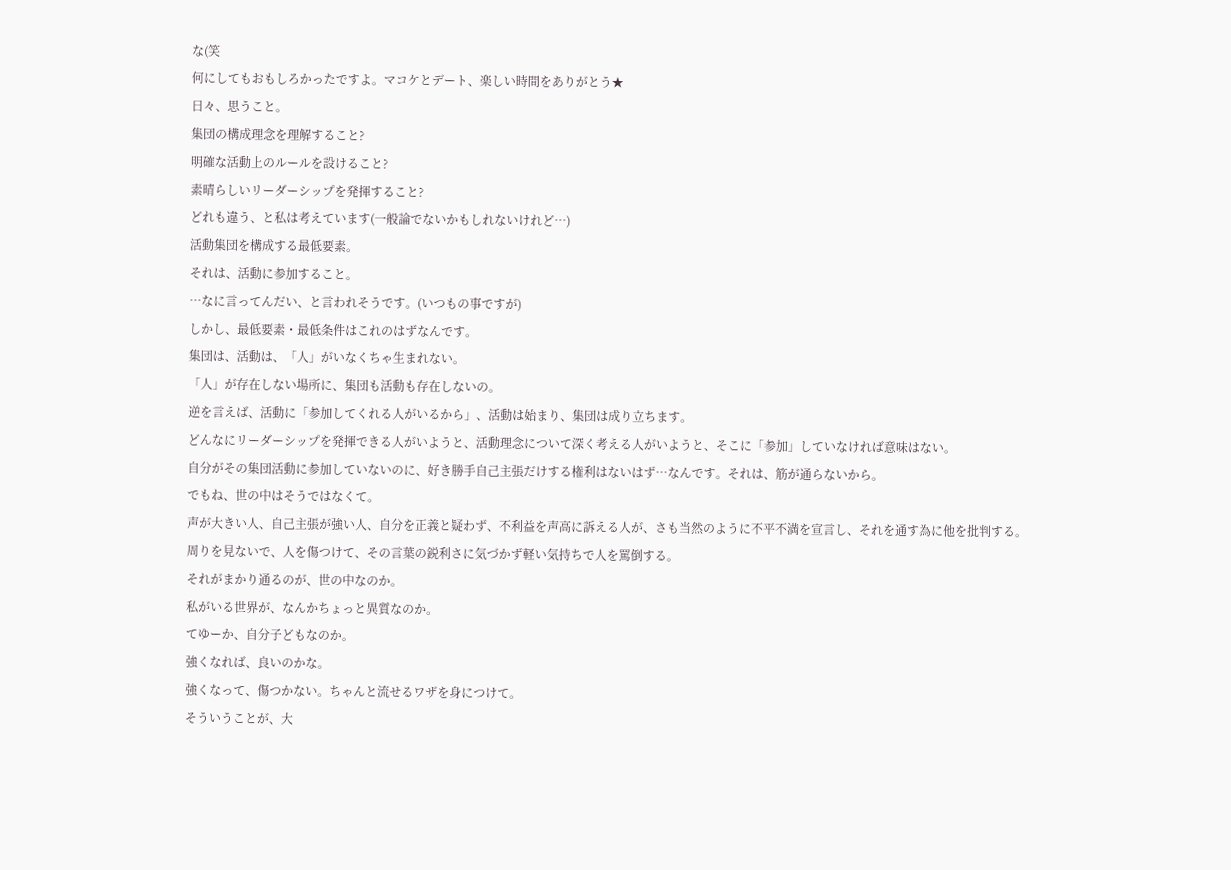な(笑
何にしてもおもしろかったですよ。マコケとデート、楽しい時間をありがとう★
日々、思うこと。
集団の構成理念を理解すること?
明確な活動上のルールを設けること?
素晴らしいリーダーシップを発揮すること?
どれも違う、と私は考えています(一般論でないかもしれないけれど…)
活動集団を構成する最低要素。
それは、活動に参加すること。
…なに言ってんだい、と言われそうです。(いつもの事ですが)
しかし、最低要素・最低条件はこれのはずなんです。
集団は、活動は、「人」がいなくちゃ生まれない。
「人」が存在しない場所に、集団も活動も存在しないの。
逆を言えば、活動に「参加してくれる人がいるから」、活動は始まり、集団は成り立ちます。
どんなにリーダーシップを発揮できる人がいようと、活動理念について深く考える人がいようと、そこに「参加」していなければ意味はない。
自分がその集団活動に参加していないのに、好き勝手自己主張だけする権利はないはず…なんです。それは、筋が通らないから。
でもね、世の中はそうではなくて。
声が大きい人、自己主張が強い人、自分を正義と疑わず、不利益を声高に訴える人が、さも当然のように不平不満を宣言し、それを通す為に他を批判する。
周りを見ないで、人を傷つけて、その言葉の鋭利さに気づかず軽い気持ちで人を罵倒する。
それがまかり通るのが、世の中なのか。
私がいる世界が、なんかちょっと異質なのか。
てゆーか、自分子どもなのか。
強くなれば、良いのかな。
強くなって、傷つかない。ちゃんと流せるワザを身につけて。
そういうことが、大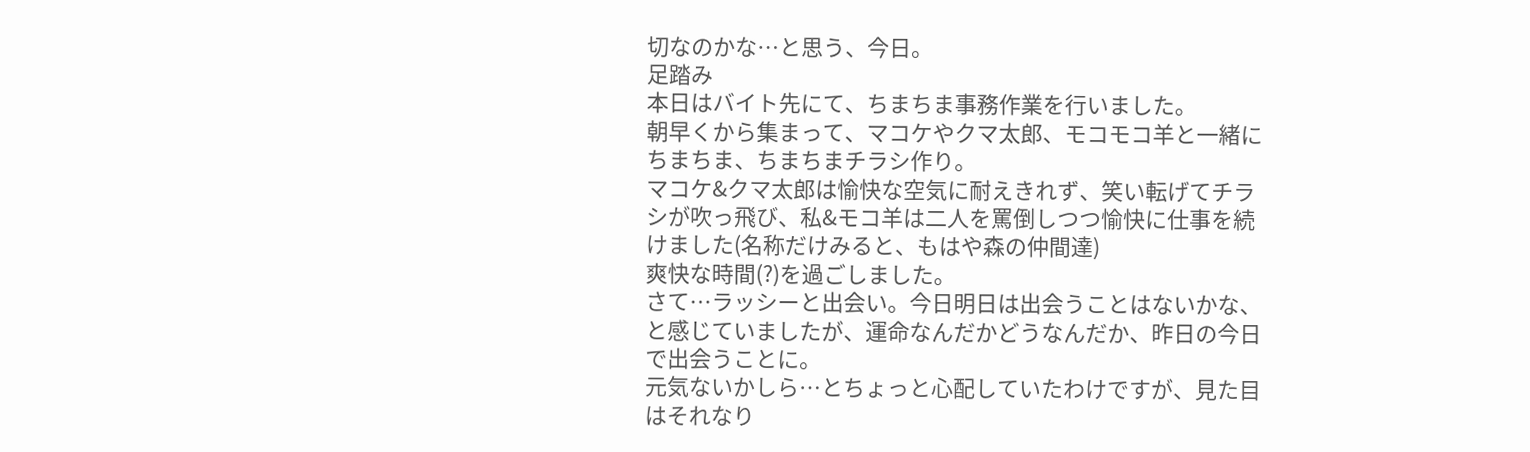切なのかな…と思う、今日。
足踏み
本日はバイト先にて、ちまちま事務作業を行いました。
朝早くから集まって、マコケやクマ太郎、モコモコ羊と一緒にちまちま、ちまちまチラシ作り。
マコケ&クマ太郎は愉快な空気に耐えきれず、笑い転げてチラシが吹っ飛び、私&モコ羊は二人を罵倒しつつ愉快に仕事を続けました(名称だけみると、もはや森の仲間達)
爽快な時間(?)を過ごしました。
さて…ラッシーと出会い。今日明日は出会うことはないかな、と感じていましたが、運命なんだかどうなんだか、昨日の今日で出会うことに。
元気ないかしら…とちょっと心配していたわけですが、見た目はそれなり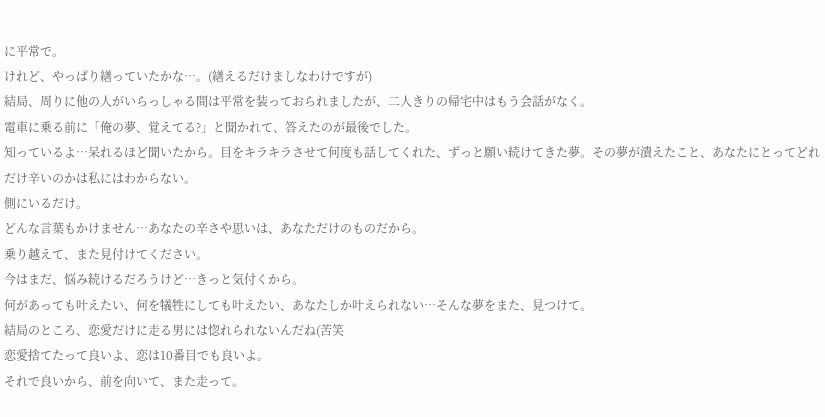に平常で。
けれど、やっぱり繕っていたかな…。(繕えるだけましなわけですが)
結局、周りに他の人がいらっしゃる間は平常を装っておられましたが、二人きりの帰宅中はもう会話がなく。
電車に乗る前に「俺の夢、覚えてる?」と聞かれて、答えたのが最後でした。
知っているよ…呆れるほど聞いたから。目をキラキラさせて何度も話してくれた、ずっと願い続けてきた夢。その夢が潰えたこと、あなたにとってどれだけ辛いのかは私にはわからない。
側にいるだけ。
どんな言葉もかけません…あなたの辛さや思いは、あなただけのものだから。
乗り越えて、また見付けてください。
今はまだ、悩み続けるだろうけど…きっと気付くから。
何があっても叶えたい、何を犠牲にしても叶えたい、あなたしか叶えられない…そんな夢をまた、見つけて。
結局のところ、恋愛だけに走る男には惚れられないんだね(苦笑
恋愛捨てたって良いよ、恋は10番目でも良いよ。
それで良いから、前を向いて、また走って。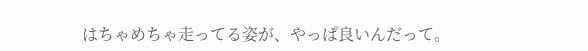はちゃめちゃ走ってる姿が、やっぱ良いんだって。